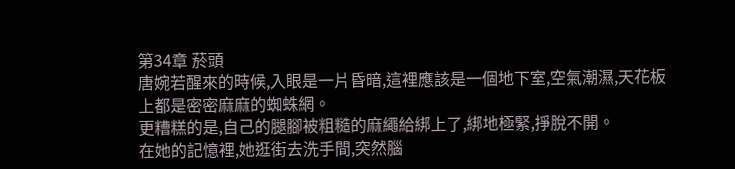第34章 菸頭
唐婉若醒來的時候,入眼是一片昏暗,這裡應該是一個地下室,空氣潮濕,天花板上都是密密麻麻的蜘蛛網。
更糟糕的是,自己的腿腳被粗糙的麻繩給綁上了,綁地極緊,掙脫不開。
在她的記憶裡,她逛街去洗手間,突然腦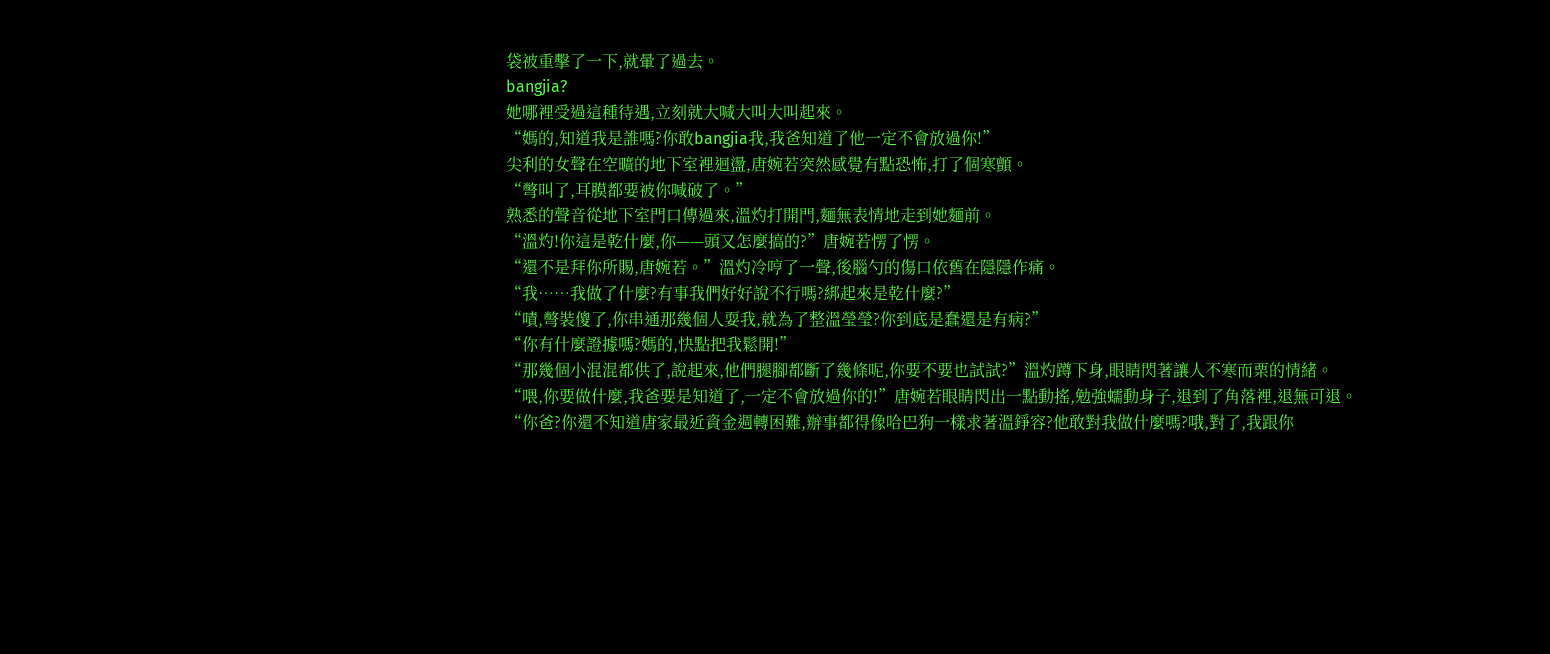袋被重擊了一下,就暈了過去。
bangjia?
她哪裡受過這種待遇,立刻就大喊大叫大叫起來。
“媽的,知道我是誰嗎?你敢bangjia我,我爸知道了他一定不會放過你!”
尖利的女聲在空曠的地下室裡迴盪,唐婉若突然感覺有點恐怖,打了個寒顫。
“彆叫了,耳膜都要被你喊破了。”
熟悉的聲音從地下室門口傳過來,溫灼打開門,麵無表情地走到她麵前。
“溫灼!你這是乾什麼,你——頭又怎麼搞的?”唐婉若愣了愣。
“還不是拜你所賜,唐婉若。”溫灼冷哼了一聲,後腦勺的傷口依舊在隱隱作痛。
“我……我做了什麼?有事我們好好說不行嗎?綁起來是乾什麼?”
“嘖,彆裝傻了,你串通那幾個人耍我,就為了整溫瑩瑩?你到底是蠢還是有病?”
“你有什麼證據嗎?媽的,快點把我鬆開!”
“那幾個小混混都供了,說起來,他們腿腳都斷了幾條呢,你要不要也試試?”溫灼蹲下身,眼睛閃著讓人不寒而栗的情緒。
“喂,你要做什麼,我爸要是知道了,一定不會放過你的!”唐婉若眼睛閃出一點動搖,勉強蠕動身子,退到了角落裡,退無可退。
“你爸?你還不知道唐家最近資金週轉困難,辦事都得像哈巴狗一樣求著溫錚容?他敢對我做什麼嗎?哦,對了,我跟你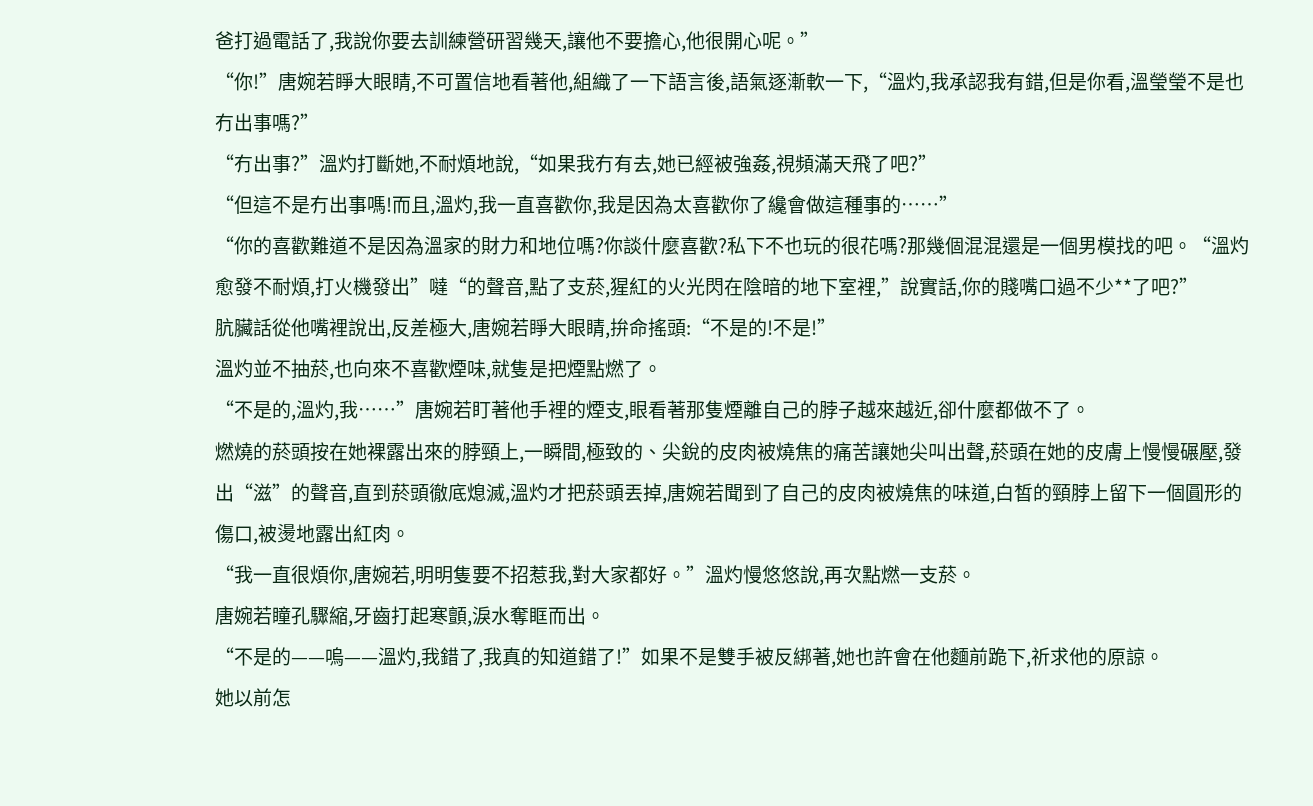爸打過電話了,我說你要去訓練營研習幾天,讓他不要擔心,他很開心呢。”
“你!”唐婉若睜大眼睛,不可置信地看著他,組織了一下語言後,語氣逐漸軟一下,“溫灼,我承認我有錯,但是你看,溫瑩瑩不是也冇出事嗎?”
“冇出事?”溫灼打斷她,不耐煩地說,“如果我冇有去,她已經被強姦,視頻滿天飛了吧?”
“但這不是冇出事嗎!而且,溫灼,我一直喜歡你,我是因為太喜歡你了纔會做這種事的……”
“你的喜歡難道不是因為溫家的財力和地位嗎?你談什麼喜歡?私下不也玩的很花嗎?那幾個混混還是一個男模找的吧。“溫灼愈發不耐煩,打火機發出”噠“的聲音,點了支菸,猩紅的火光閃在陰暗的地下室裡,”說實話,你的賤嘴口過不少**了吧?”
肮臟話從他嘴裡說出,反差極大,唐婉若睜大眼睛,拚命搖頭:“不是的!不是!”
溫灼並不抽菸,也向來不喜歡煙味,就隻是把煙點燃了。
“不是的,溫灼,我……”唐婉若盯著他手裡的煙支,眼看著那隻煙離自己的脖子越來越近,卻什麼都做不了。
燃燒的菸頭按在她裸露出來的脖頸上,一瞬間,極致的、尖銳的皮肉被燒焦的痛苦讓她尖叫出聲,菸頭在她的皮膚上慢慢碾壓,發出“滋”的聲音,直到菸頭徹底熄滅,溫灼才把菸頭丟掉,唐婉若聞到了自己的皮肉被燒焦的味道,白皙的頸脖上留下一個圓形的傷口,被燙地露出紅肉。
“我一直很煩你,唐婉若,明明隻要不招惹我,對大家都好。”溫灼慢悠悠說,再次點燃一支菸。
唐婉若瞳孔驟縮,牙齒打起寒顫,淚水奪眶而出。
“不是的——嗚——溫灼,我錯了,我真的知道錯了!”如果不是雙手被反綁著,她也許會在他麵前跪下,祈求他的原諒。
她以前怎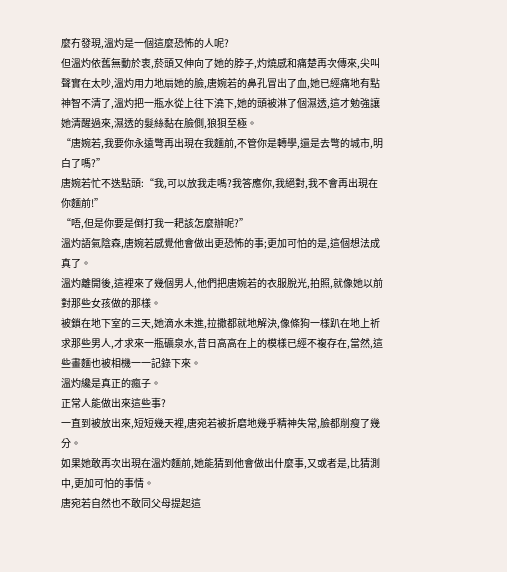麼冇發現,溫灼是一個這麼恐怖的人呢?
但溫灼依舊無動於衷,菸頭又伸向了她的脖子,灼燒感和痛楚再次傳來,尖叫聲實在太吵,溫灼用力地扇她的臉,唐婉若的鼻孔冒出了血,她已經痛地有點神智不清了,溫灼把一瓶水從上往下澆下,她的頭被淋了個濕透,這才勉強讓她清醒過來,濕透的髮絲黏在臉側,狼狽至極。
“唐婉若,我要你永遠彆再出現在我麵前,不管你是轉學,還是去彆的城市,明白了嗎?”
唐婉若忙不迭點頭:“我,可以放我走嗎?我答應你,我絕對,我不會再出現在你麵前!”
“唔,但是你要是倒打我一耙該怎麼辦呢?”
溫灼語氣陰森,唐婉若感覺他會做出更恐怖的事;更加可怕的是,這個想法成真了。
溫灼離開後,這裡來了幾個男人,他們把唐婉若的衣服脫光,拍照,就像她以前對那些女孩做的那樣。
被鎖在地下室的三天,她滴水未進,拉撒都就地解決,像條狗一樣趴在地上祈求那些男人,才求來一瓶礦泉水,昔日高高在上的模樣已經不複存在,當然,這些畫麵也被相機一一記錄下來。
溫灼纔是真正的瘋子。
正常人能做出來這些事?
一直到被放出來,短短幾天裡,唐宛若被折磨地幾乎精神失常,臉都削瘦了幾分。
如果她敢再次出現在溫灼麵前,她能猜到他會做出什麼事,又或者是,比猜測中,更加可怕的事情。
唐宛若自然也不敢同父母提起這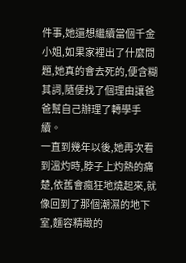件事,她還想繼續當個千金小姐,如果家裡出了什麼問題,她真的會去死的,便含糊其詞,隨便找了個理由讓爸爸幫自己辦理了轉學手續。
一直到幾年以後,她再次看到溫灼時,脖子上灼熱的痛楚,依舊會瘋狂地燒起來,就像回到了那個潮濕的地下室,麵容精緻的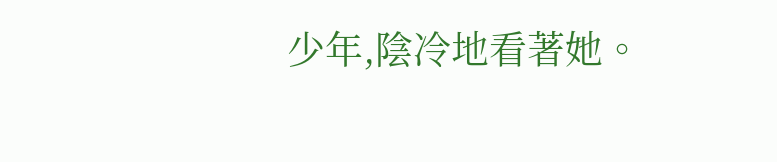少年,陰冷地看著她。